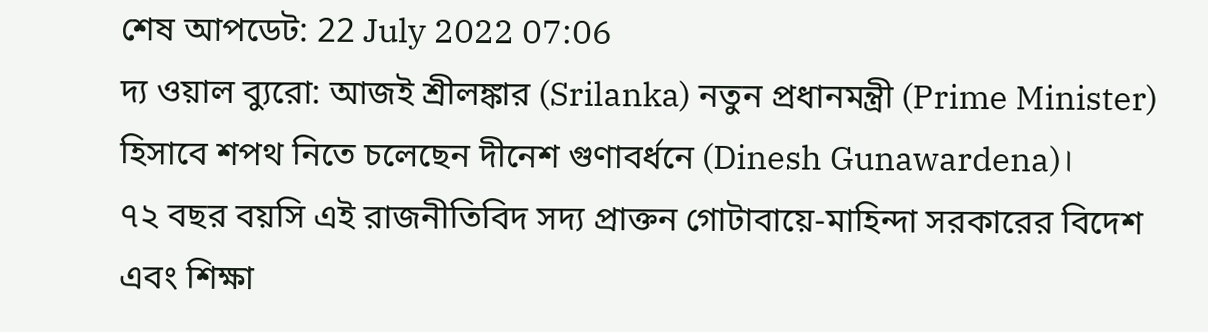শেষ আপডেট: 22 July 2022 07:06
দ্য ওয়াল ব্যুরো: আজই শ্রীলঙ্কার (Srilanka) নতুন প্রধানমন্ত্রী (Prime Minister) হিসাবে শপথ নিতে চলেছেন দীনেশ গুণাবর্ধনে (Dinesh Gunawardena)।
৭২ বছর বয়সি এই রাজনীতিবিদ সদ্য প্রাক্তন গোটাবায়ে-মাহিন্দা সরকারের বিদেশ এবং শিক্ষা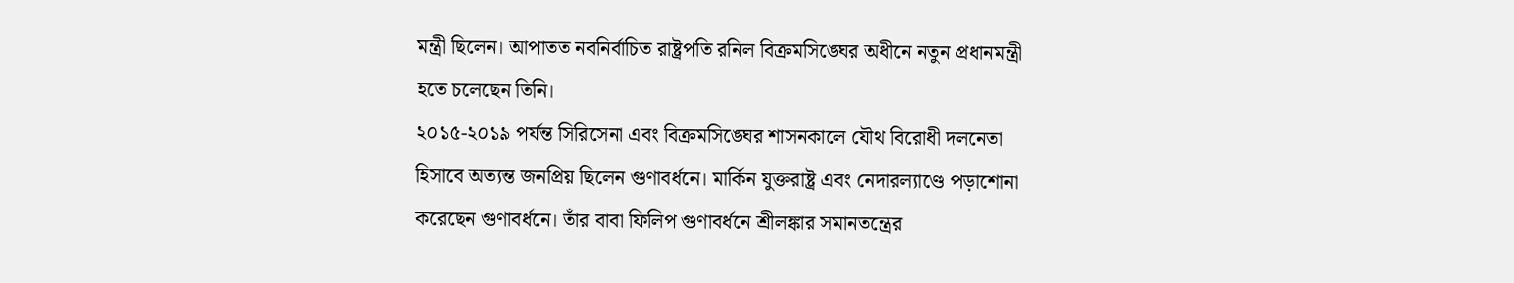মন্ত্রী ছিলেন। আপাতত নবনির্বাচিত রাষ্ট্রপতি রনিল বিক্রমসিঙ্ঘের অধীনে নতুন প্রধানমন্ত্রী হতে চলেছেন তিনি।
২০১৫-২০১৯ পর্যন্ত সিরিসেনা এবং বিক্রমসিঙ্ঘের শাসনকালে যৌথ বিরোধী দলনেতা হিসাবে অত্যন্ত জনপ্রিয় ছিলেন গুণাবর্ধনে। মার্কিন যুক্তরাষ্ট্র এবং নেদারল্যাণ্ডে পড়াশোনা করেছেন গুণাবর্ধনে। তাঁর বাবা ফিলিপ গুণাবর্ধনে শ্রীলঙ্কার সমানতন্ত্রের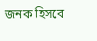জনক হিসবে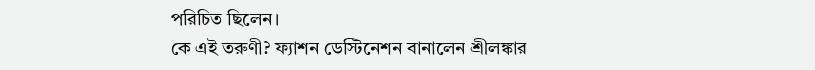পরিচিত ছিলেন।
কে এই তরুণী? ফ্যাশন ডেস্টিনেশন বানালেন শ্রীলঙ্কার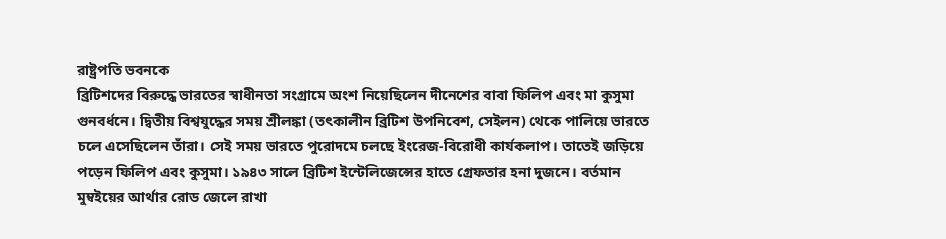রাষ্ট্রপতি ভবনকে
ব্রিটিশদের বিরুদ্ধে ভারতের স্বাধীনতা সংগ্রামে অংশ নিয়েছিলেন দীনেশের বাবা ফিলিপ এবং মা কুসুমা গুনবর্ধনে। দ্বিতীয় বিশ্বযুদ্ধের সময় শ্রীলঙ্কা (তৎকালীন ব্রিটিশ উপনিবেশ, সেইলন) থেকে পালিয়ে ভারতে চলে এসেছিলেন তাঁরা। সেই সময় ভারতে পুরোদমে চলছে ইংরেজ-বিরোধী কার্যকলাপ। তাতেই জড়িয়ে পড়েন ফিলিপ এবং কুসুমা। ১৯৪৩ সালে ব্রিটিশ ইন্টেলিজেন্সের হাতে গ্রেফতার হনা দুজনে। বর্তমান মুম্বইয়ের আর্থার রোড জেলে রাখা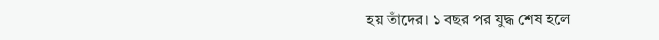হয় তাঁদের। ১ বছর পর যুদ্ধ শেষ হলে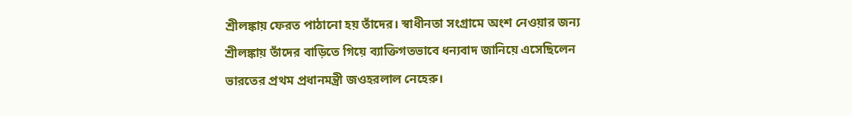শ্রীলঙ্কায় ফেরত পাঠানো হয় তাঁদের। স্বাধীনতা সংগ্রামে অংশ নেওয়ার জন্য শ্রীলঙ্কায় তাঁদের বাড়িতে গিয়ে ব্যাক্তিগতভাবে ধন্যবাদ জানিয়ে এসেছিলেন ভারতের প্রথম প্রধানমন্ত্রী জওহরলাল নেহেরু।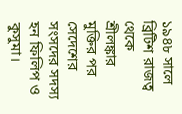১৯৪৮ সালে ব্রিটিশ রাজত্ব থেকে শ্রীলঙ্কার মুক্তির পর সেদেশের সংসদের সদস্য হন ফিলিপ ও কুসুমা।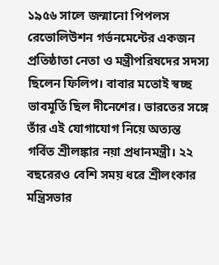১৯৫৬ সালে জন্মানো পিপলস রেভোলিউশন গর্ভনমেন্টের একজন প্রতিষ্ঠাতা নেতা ও মন্ত্রীপরিষদের সদস্য ছিলেন ফিলিপ। বাবার মতোই স্বচ্ছ ভাবমূর্তি ছিল দীনেশের। ভারতের সঙ্গে তাঁর এই যোগাযোগ নিয়ে অত্যন্ত গর্বিত শ্রীলঙ্কার নয়া প্রধানমন্ত্রী। ২২ বছরেরও বেশি সময় ধরে শ্রীলংকার মন্ত্রিসভার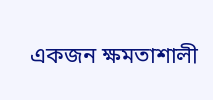একজন ক্ষমতাশালী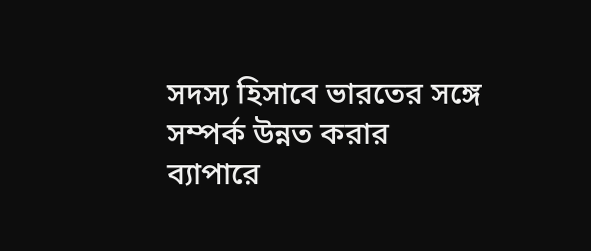সদস্য হিসাবে ভারতের সঙ্গে সম্পর্ক উন্নত করার ব্যাপারে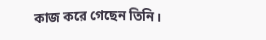কাজ করে গেছেন তিনি।